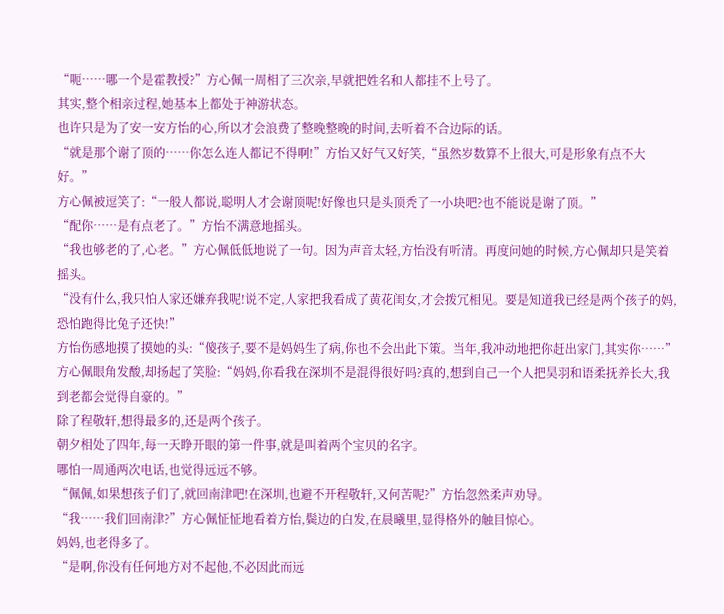“呃……哪一个是霍教授?”方心佩一周相了三次亲,早就把姓名和人都挂不上号了。
其实,整个相亲过程,她基本上都处于神游状态。
也许只是为了安一安方怡的心,所以才会浪费了整晚整晚的时间,去听着不合边际的话。
“就是那个谢了顶的……你怎么连人都记不得啊!”方怡又好气又好笑,“虽然岁数算不上很大,可是形象有点不大好。”
方心佩被逗笑了:“一般人都说,聪明人才会谢顶呢!好像也只是头顶秃了一小块吧?也不能说是谢了顶。”
“配你……是有点老了。”方怡不满意地摇头。
“我也够老的了,心老。”方心佩低低地说了一句。因为声音太轻,方怡没有听清。再度问她的时候,方心佩却只是笑着摇头。
“没有什么,我只怕人家还嫌弃我呢!说不定,人家把我看成了黄花闺女,才会拨冗相见。要是知道我已经是两个孩子的妈,恐怕跑得比兔子还快!”
方怡伤感地摸了摸她的头:“傻孩子,要不是妈妈生了病,你也不会出此下策。当年,我冲动地把你赶出家门,其实你……”
方心佩眼角发酸,却扬起了笑脸:“妈妈,你看我在深圳不是混得很好吗?真的,想到自己一个人把昊羽和语柔抚养长大,我到老都会觉得自豪的。”
除了程敬轩,想得最多的,还是两个孩子。
朝夕相处了四年,每一天睁开眼的第一件事,就是叫着两个宝贝的名字。
哪怕一周通两次电话,也觉得远远不够。
“佩佩,如果想孩子们了,就回南津吧!在深圳,也避不开程敬轩,又何苦呢?”方怡忽然柔声劝导。
“我……我们回南津?”方心佩怔怔地看着方怡,鬓边的白发,在晨曦里,显得格外的触目惊心。
妈妈,也老得多了。
“是啊,你没有任何地方对不起他,不必因此而远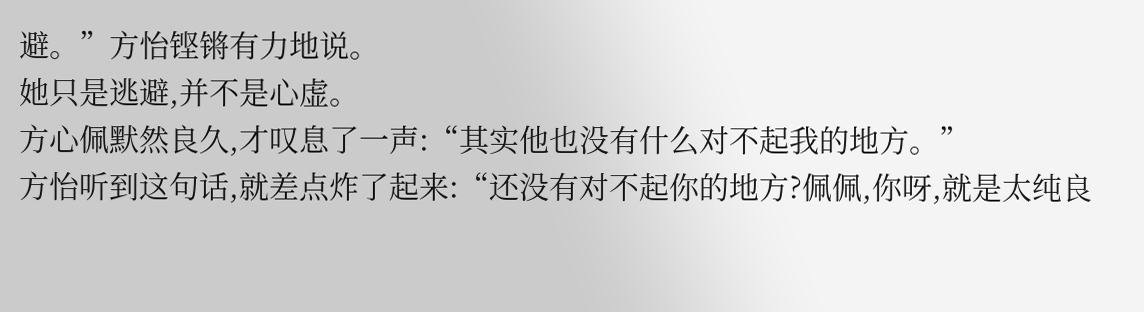避。”方怡铿锵有力地说。
她只是逃避,并不是心虚。
方心佩默然良久,才叹息了一声:“其实他也没有什么对不起我的地方。”
方怡听到这句话,就差点炸了起来:“还没有对不起你的地方?佩佩,你呀,就是太纯良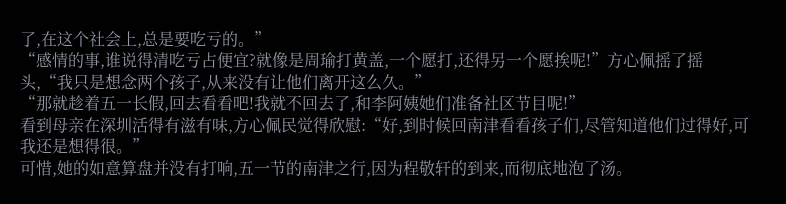了,在这个社会上,总是要吃亏的。”
“感情的事,谁说得清吃亏占便宜?就像是周瑜打黄盖,一个愿打,还得另一个愿挨呢!”方心佩摇了摇头,“我只是想念两个孩子,从来没有让他们离开这么久。”
“那就趁着五一长假,回去看看吧!我就不回去了,和李阿姨她们准备社区节目呢!”
看到母亲在深圳活得有滋有味,方心佩民觉得欣慰:“好,到时候回南津看看孩子们,尽管知道他们过得好,可我还是想得很。”
可惜,她的如意算盘并没有打响,五一节的南津之行,因为程敬轩的到来,而彻底地泡了汤。